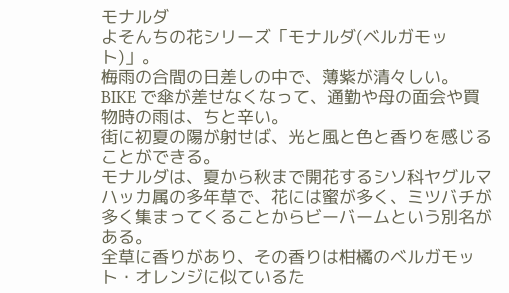モナルダ
よそんちの花シリーズ「モナルダ(ベルガモット)」。
梅雨の合間の日差しの中で、薄紫が清々しい。
BIKE で傘が差せなくなって、通勤や母の面会や買物時の雨は、ちと辛い。
街に初夏の陽が射せば、光と風と色と香りを感じることができる。
モナルダは、夏から秋まで開花するシソ科ヤグルマハッカ属の多年草で、花には蜜が多く、ミツバチが多く集まってくることからビーバームという別名がある。
全草に香りがあり、その香りは柑橘のベルガモット・オレンジに似ているた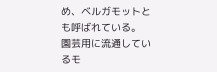め、ベルガモットとも呼ばれている。
園芸用に流通しているモ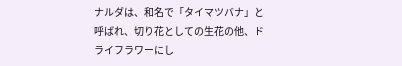ナルダは、和名で「タイマツバナ」と呼ばれ、切り花としての生花の他、ドライフラワーにし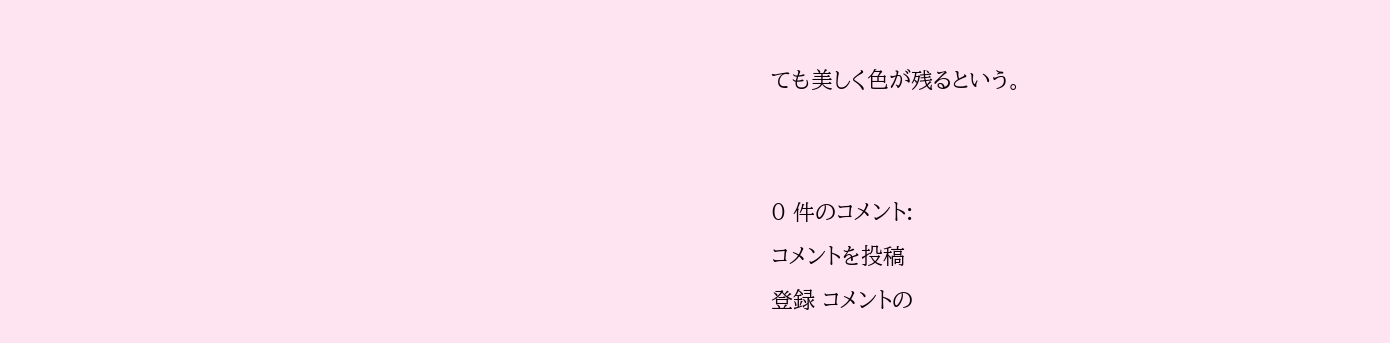ても美しく色が残るという。


0 件のコメント:
コメントを投稿
登録 コメントの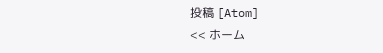投稿 [Atom]
<< ホーム